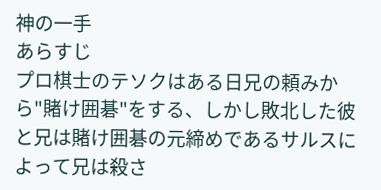神の一手
あらすじ
プロ棋士のテソクはある日兄の頼みから"賭け囲碁"をする、しかし敗北した彼と兄は賭け囲碁の元締めであるサルスによって兄は殺さ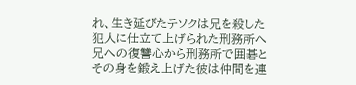れ、生き延びたテソクは兄を殺した犯人に仕立て上げられた刑務所へ
兄への復讐心から刑務所で囲碁とその身を鍛え上げた彼は仲間を連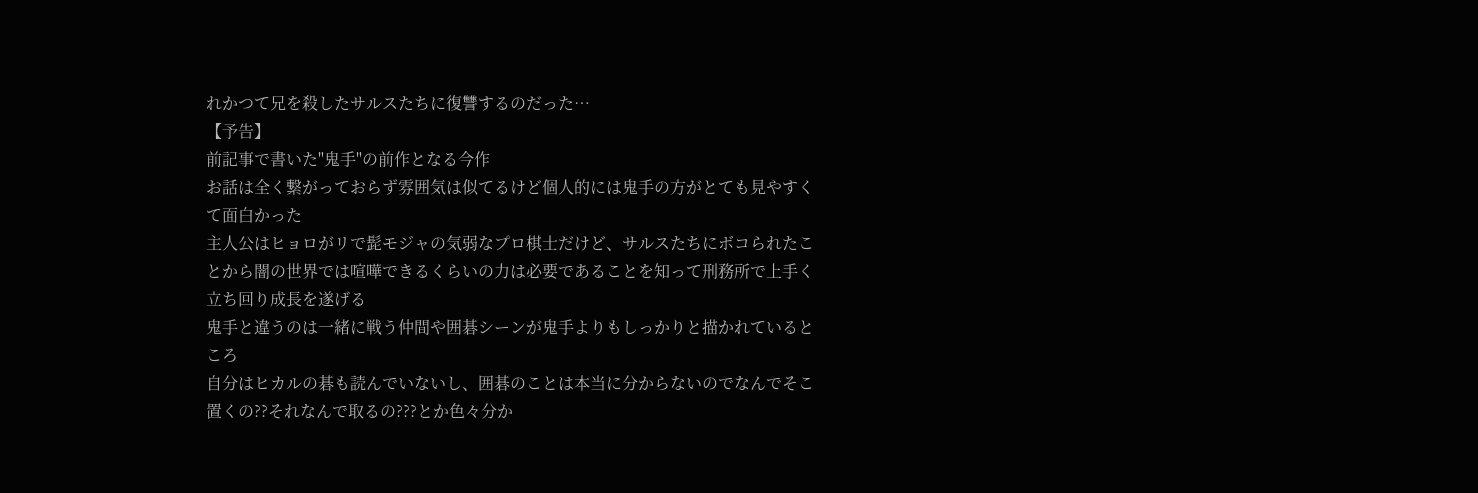れかつて兄を殺したサルスたちに復讐するのだった⋯
【予告】
前記事で書いた"鬼手"の前作となる今作
お話は全く繋がっておらず雰囲気は似てるけど個人的には鬼手の方がとても見やすくて面白かった
主人公はヒョロがリで髭モジャの気弱なプロ棋士だけど、サルスたちにボコられたことから闇の世界では喧嘩できるくらいの力は必要であることを知って刑務所で上手く立ち回り成長を遂げる
鬼手と違うのは一緒に戦う仲間や囲碁シーンが鬼手よりもしっかりと描かれているところ
自分はヒカルの碁も読んでいないし、囲碁のことは本当に分からないのでなんでそこ置くの??それなんで取るの???とか色々分か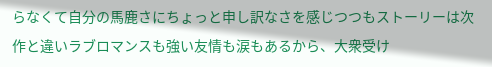らなくて自分の馬鹿さにちょっと申し訳なさを感じつつもストーリーは次作と違いラブロマンスも強い友情も涙もあるから、大衆受け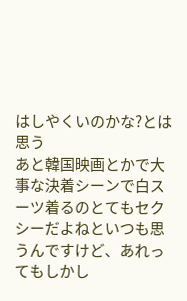はしやくいのかな?とは思う
あと韓国映画とかで大事な決着シーンで白スーツ着るのとてもセクシーだよねといつも思うんですけど、あれってもしかし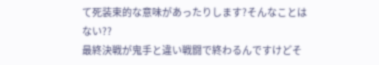て死装束的な意味があったりします?そんなことはない??
最終決戦が鬼手と違い戦闘で終わるんですけどそ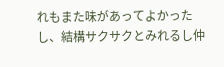れもまた味があってよかったし、結構サクサクとみれるし仲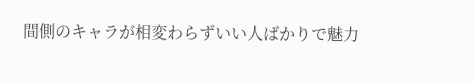間側のキャラが相変わらずいい人ばかりで魅力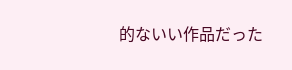的ないい作品だった